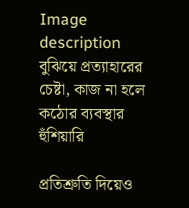Image description
বুঝিয়ে প্রত্যাহারের চেষ্টা, কাজ না হলে কঠোর ব্যবস্থার হুঁশিয়ারি

প্রতিশ্রুতি দিয়েও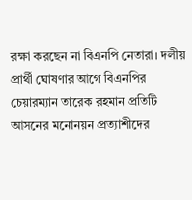রক্ষা করছেন না বিএনপি নেতারা। দলীয় প্রার্থী ঘোষণার আগে বিএনপির চেয়ারম্যান তারেক রহমান প্রতিটি আসনের মনোনয়ন প্রত্যাশীদের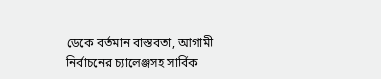ডেকে বর্তমান বাস্তবতা, আগামী নির্বাচনের চ্যালেঞ্জসহ সার্বিক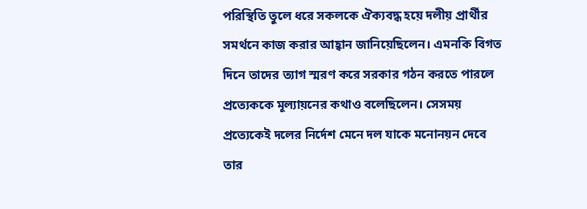পরিস্থিতি তুলে ধরে সকলকে ঐক্যবদ্ধ হয়ে দলীয় প্রার্থীর সমর্থনে কাজ করার আহ্বান জানিয়েছিলেন। এমনকি বিগত দিনে তাদের ত্যাগ স্মরণ করে সরকার গঠন করতে পারলে প্রত্যেককে মূল্যায়নের কথাও বলেছিলেন। সেসময় প্রত্যেকেই দলের নির্দেশ মেনে দল যাকে মনোনয়ন দেবে তার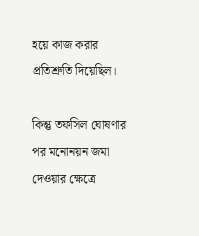হয়ে কাজ করার প্রতিশ্রুতি দিয়েছিল।

কিন্তু তফসিল ঘোষণার পর মনোনয়ন জমা দেওয়ার ক্ষেত্রে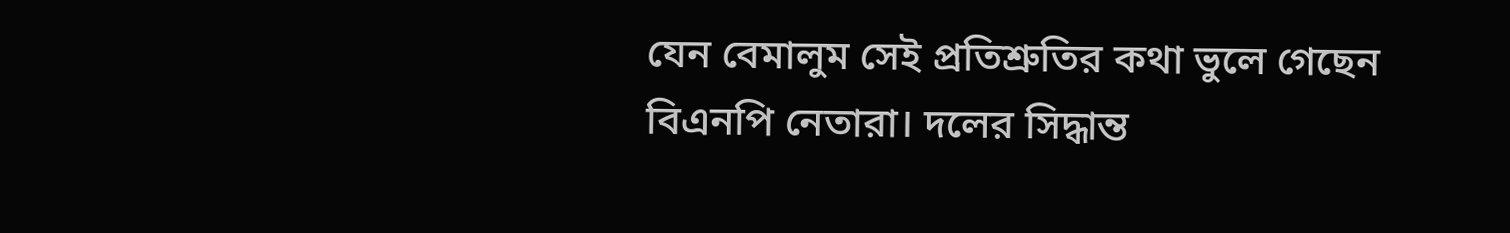যেন বেমালুম সেই প্রতিশ্রুতির কথা ভুলে গেছেন বিএনপি নেতারা। দলের সিদ্ধান্ত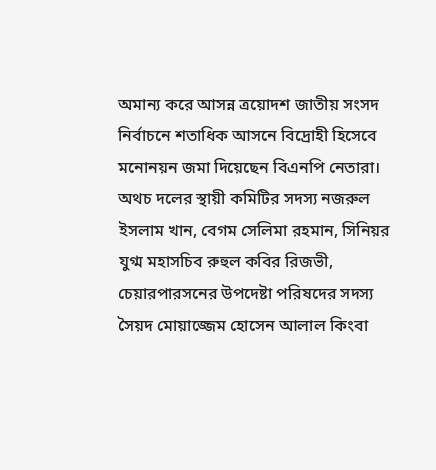অমান্য করে আসন্ন ত্রয়োদশ জাতীয় সংসদ নির্বাচনে শতাধিক আসনে বিদ্রোহী হিসেবে মনোনয়ন জমা দিয়েছেন বিএনপি নেতারা। অথচ দলের স্থায়ী কমিটির সদস্য নজরুল ইসলাম খান, বেগম সেলিমা রহমান, সিনিয়র যুগ্ম মহাসচিব রুহুল কবির রিজভী, চেয়ারপারসনের উপদেষ্টা পরিষদের সদস্য সৈয়দ মোয়াজ্জেম হোসেন আলাল কিংবা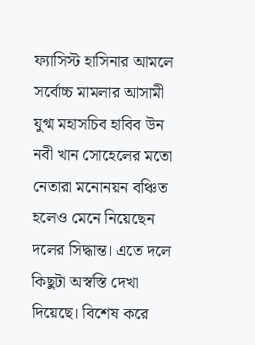ফ্যাসিস্ট হাসিনার আমলে সর্বোচ্চ মামলার আসামী যুগ্ম মহাসচিব হাবিব উন নবী খান সোহেলের মতো নেতারা মনোনয়ন বঞ্চিত হলেও মেনে নিয়েছেন দলের সিদ্ধান্ত। এতে দলে কিছুটা অস্বস্তি দেখা দিয়েছে। বিশেষ করে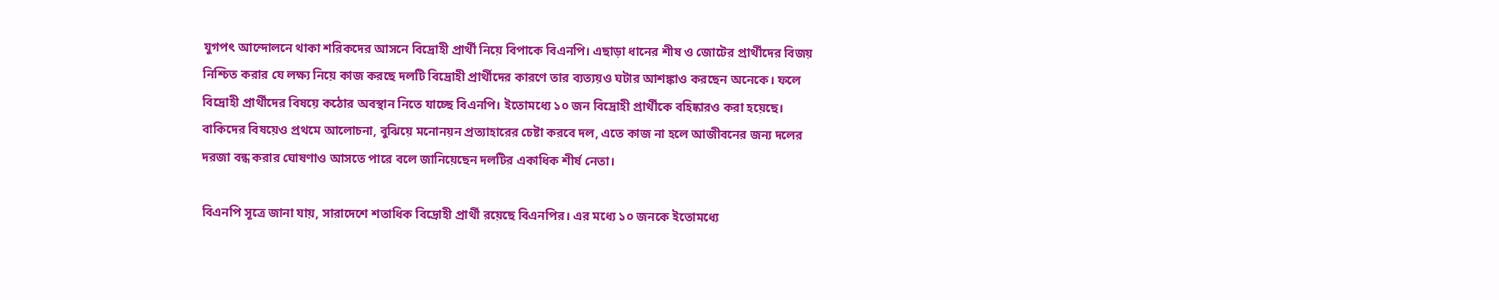যুগপৎ আন্দোলনে থাকা শরিকদের আসনে বিদ্রোহী প্রার্থী নিয়ে বিপাকে বিএনপি। এছাড়া ধানের শীষ ও জোটের প্রার্থীদের বিজয় নিশ্চিত করার যে লক্ষ্য নিয়ে কাজ করছে দলটি বিদ্রোহী প্রার্থীদের কারণে তার ব্যত্যয়ও ঘটার আশঙ্কাও করছেন অনেকে। ফলে বিদ্রোহী প্রার্থীদের বিষয়ে কঠোর অবস্থান নিতে যাচ্ছে বিএনপি। ইতোমধ্যে ১০ জন বিদ্রোহী প্রার্থীকে বহিষ্কারও করা হয়েছে। বাকিদের বিষয়েও প্রথমে আলোচনা, বুঝিয়ে মনোনয়ন প্রত্যাহারের চেষ্টা করবে দল, এতে কাজ না হলে আজীবনের জন্য দলের দরজা বন্ধ করার ঘোষণাও আসতে পারে বলে জানিয়েছেন দলটির একাধিক শীর্ষ নেতা।

বিএনপি সূত্রে জানা যায়, সারাদেশে শতাধিক বিদ্রোহী প্রার্থী রয়েছে বিএনপির। এর মধ্যে ১০ জনকে ইতোমধ্যে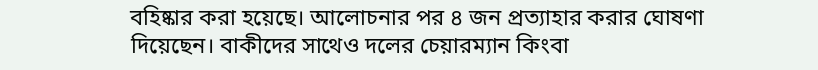বহিষ্কার করা হয়েছে। আলোচনার পর ৪ জন প্রত্যাহার করার ঘোষণা দিয়েছেন। বাকীদের সাথেও দলের চেয়ারম্যান কিংবা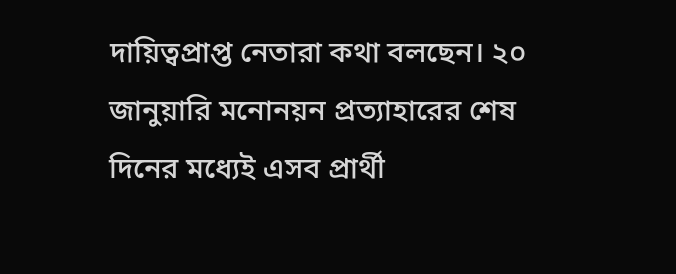দায়িত্বপ্রাপ্ত নেতারা কথা বলছেন। ২০ জানুয়ারি মনোনয়ন প্রত্যাহারের শেষ দিনের মধ্যেই এসব প্রার্থী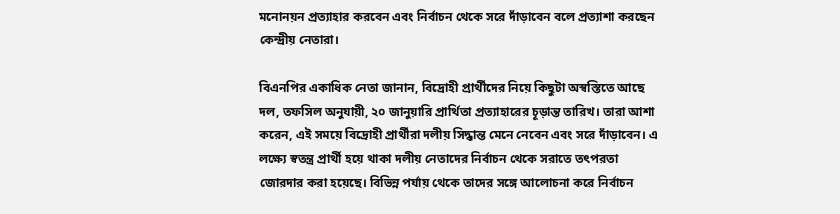মনোনয়ন প্রত্যাহার করবেন এবং নির্বাচন থেকে সরে দাঁড়াবেন বলে প্রত্যাশা করছেন কেন্দ্রীয় নেতারা।

বিএনপির একাধিক নেতা জানান, বিদ্রোহী প্রার্থীদের নিয়ে কিছুটা অস্বস্তিতে আছে দল, তফসিল অনুযায়ী, ২০ জানুয়ারি প্রার্থিতা প্রত্যাহারের চূড়ান্ত তারিখ। তারা আশা করেন, এই সময়ে বিদ্রোহী প্রার্থীরা দলীয় সিদ্ধান্ত মেনে নেবেন এবং সরে দাঁড়াবেন। এ লক্ষ্যে স্বতন্ত্র প্রার্থী হয়ে থাকা দলীয় নেতাদের নির্বাচন থেকে সরাতে তৎপরতা জোরদার করা হয়েছে। বিভিন্ন পর্যায় থেকে তাদের সঙ্গে আলোচনা করে নির্বাচন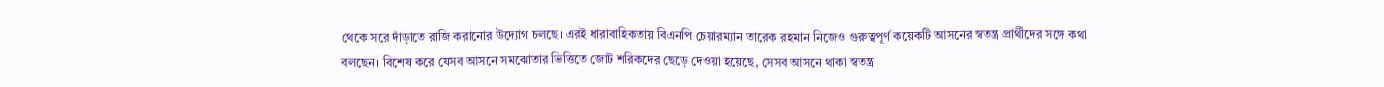থেকে সরে দাঁড়াতে রাজি করানোর উদ্যোগ চলছে। এরই ধারাবাহিকতায় বিএনপি চেয়ারম্যান তারেক রহমান নিজেও গুরুত্বপূর্ণ কয়েকটি আসনের স্বতন্ত্র প্রার্থীদের সঙ্গে কথা বলছেন। বিশেষ করে যেসব আসনে সমঝোতার ভিত্তিতে জোট শরিকদের ছেড়ে দেওয়া হয়েছে, সেসব আসনে থাকা স্বতন্ত্র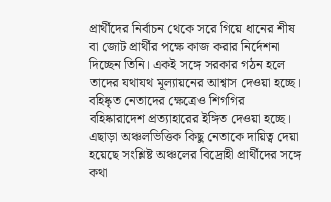প্রার্থীদের নির্বাচন থেকে সরে গিয়ে ধানের শীষ বা জোট প্রার্থীর পক্ষে কাজ করার নির্দেশনা দিচ্ছেন তিনি। একই সঙ্গে সরকার গঠন হলে তাদের যথাযথ মূল্যায়নের আশ্বাস দেওয়া হচ্ছে। বহিষ্কৃত নেতাদের ক্ষেত্রেও শিগগির বহিষ্কারাদেশ প্রত্যাহারের ইঙ্গিত দেওয়া হচ্ছে। এছাড়া অঞ্চলভিত্তিক কিছু নেতাকে দায়িত্ব দেয়া হয়েছে সংশ্লিষ্ট অঞ্চলের বিদ্রোহী প্রার্থীদের সঙ্গে কথা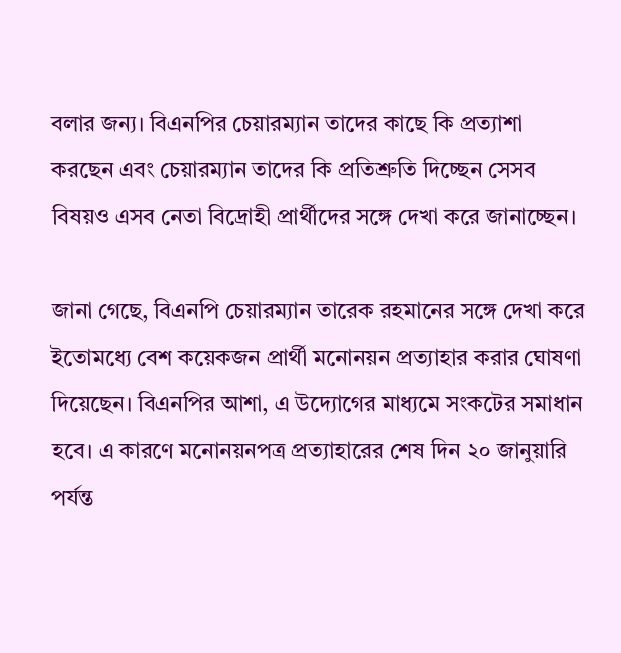বলার জন্য। বিএনপির চেয়ারম্যান তাদের কাছে কি প্রত্যাশা করছেন এবং চেয়ারম্যান তাদের কি প্রতিশ্রুতি দিচ্ছেন সেসব বিষয়ও এসব নেতা বিদ্রোহী প্রার্থীদের সঙ্গে দেখা করে জানাচ্ছেন।

জানা গেছে, বিএনপি চেয়ারম্যান তারেক রহমানের সঙ্গে দেখা করে ইতোমধ্যে বেশ কয়েকজন প্রার্থী মনোনয়ন প্রত্যাহার করার ঘোষণা দিয়েছেন। বিএনপির আশা, এ উদ্যোগের মাধ্যমে সংকটের সমাধান হবে। এ কারণে মনোনয়নপত্র প্রত্যাহারের শেষ দিন ২০ জানুয়ারি পর্যন্ত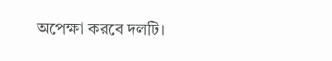অপেক্ষা করবে দলটি।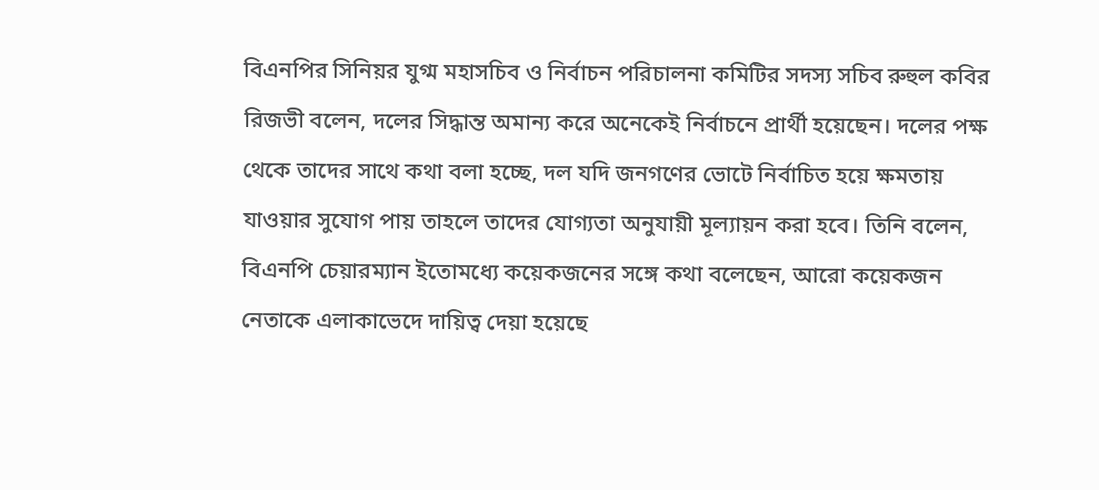বিএনপির সিনিয়র যুগ্ম মহাসচিব ও নির্বাচন পরিচালনা কমিটির সদস্য সচিব রুহুল কবির রিজভী বলেন, দলের সিদ্ধান্ত অমান্য করে অনেকেই নির্বাচনে প্রার্থী হয়েছেন। দলের পক্ষ থেকে তাদের সাথে কথা বলা হচ্ছে, দল যদি জনগণের ভোটে নির্বাচিত হয়ে ক্ষমতায় যাওয়ার সুযোগ পায় তাহলে তাদের যোগ্যতা অনুযায়ী মূল্যায়ন করা হবে। তিনি বলেন, বিএনপি চেয়ারম্যান ইতোমধ্যে কয়েকজনের সঙ্গে কথা বলেছেন, আরো কয়েকজন নেতাকে এলাকাভেদে দায়িত্ব দেয়া হয়েছে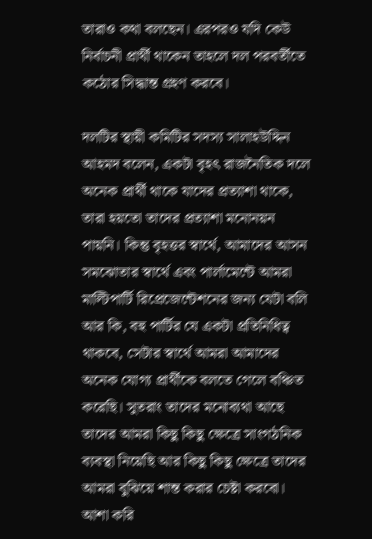তারাও কথা বলছেন। এরপরও যদি কেউ নির্বাচনী প্রার্থী থাকেন তাহলে দল পরবর্তীতে কঠোর সিদ্ধান্ত গ্রহণ করবে।

দলটির স্থায়ী কমিটির সদস্য সালাহউদ্দিন আহমদ বলেন, একটা বৃহৎ রাজনৈতিক দলে অনেক প্রার্থী থাকে যাদের প্রত্যাশা থাকে, তারা হয়তো তাদের প্রত্যাশা মনোনয়ন পায়নি। কিন্তু বৃহত্তর স্বার্থে, আমাদের আসন সমঝোতার স্বার্থে এবং পার্লামেন্টে আমরা মাল্টিপার্টি রিপ্রেজেন্টেশনের জন্য যেটা বলি আর কি, বহু পার্টির যে একটা প্রতিনিধিত্ব থাকবে, সেটার স্বার্থে আমরা আমাদের অনেক যোগ্য প্রার্থীকে বলতে গেলে বঞ্চিত করেছি। সুতরাং তাদের মনোব্যথা আছে তাদের আমরা কিছু কিছু ক্ষেত্রে সাংগঠনিক ব্যবস্থা নিয়েছি আর কিছু কিছু ক্ষেত্রে তাদের আমরা বুঝিয়ে শান্ত করার চেষ্টা করবো। আশা করি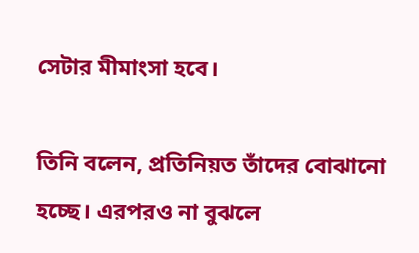সেটার মীমাংসা হবে।

তিনি বলেন, প্রতিনিয়ত তাঁদের বোঝানো হচ্ছে। এরপরও না বুঝলে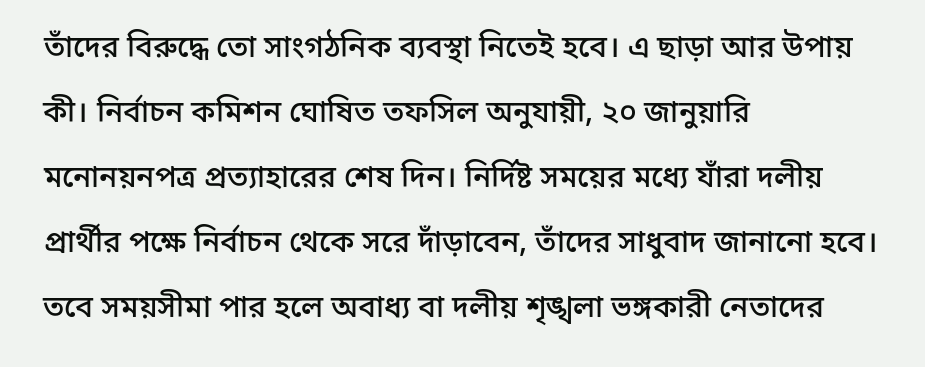তাঁদের বিরুদ্ধে তো সাংগঠনিক ব্যবস্থা নিতেই হবে। এ ছাড়া আর উপায় কী। নির্বাচন কমিশন ঘোষিত তফসিল অনুযায়ী, ২০ জানুয়ারি মনোনয়নপত্র প্রত্যাহারের শেষ দিন। নির্দিষ্ট সময়ের মধ্যে যাঁরা দলীয় প্রার্থীর পক্ষে নির্বাচন থেকে সরে দাঁড়াবেন, তাঁদের সাধুবাদ জানানো হবে। তবে সময়সীমা পার হলে অবাধ্য বা দলীয় শৃঙ্খলা ভঙ্গকারী নেতাদের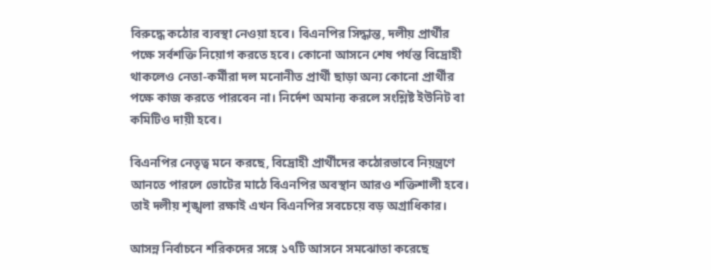বিরুদ্ধে কঠোর ব্যবস্থা নেওয়া হবে। বিএনপির সিদ্ধান্ত, দলীয় প্রার্থীর পক্ষে সর্বশক্তি নিয়োগ করতে হবে। কোনো আসনে শেষ পর্যন্ত বিদ্রোহী থাকলেও নেতা-কর্মীরা দল মনোনীত প্রার্থী ছাড়া অন্য কোনো প্রার্থীর পক্ষে কাজ করতে পারবেন না। নির্দেশ অমান্য করলে সংশ্লিষ্ট ইউনিট বা কমিটিও দায়ী হবে।

বিএনপির নেতৃত্ব মনে করছে, বিদ্রোহী প্রার্থীদের কঠোরভাবে নিয়ন্ত্রণে আনতে পারলে ভোটের মাঠে বিএনপির অবস্থান আরও শক্তিশালী হবে। তাই দলীয় শৃঙ্খলা রক্ষাই এখন বিএনপির সবচেয়ে বড় অগ্রাধিকার।

আসন্ন নির্বাচনে শরিকদের সঙ্গে ১৭টি আসনে সমঝোতা করেছে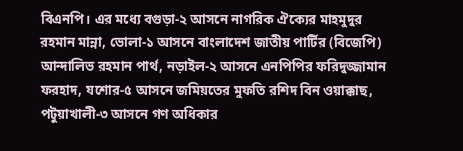বিএনপি। এর মধ্যে বগুড়া-২ আসনে নাগরিক ঐক্যের মাহমুদুর রহমান মান্না, ভোলা-১ আসনে বাংলাদেশ জাতীয় পার্টির (বিজেপি) আন্দালিভ রহমান পার্থ, নড়াইল-২ আসনে এনপিপির ফরিদুজ্জামান ফরহাদ, যশোর-৫ আসনে জমিয়তের মুফতি রশিদ বিন ওয়াক্কাছ, পটুয়াখালী-৩ আসনে গণ অধিকার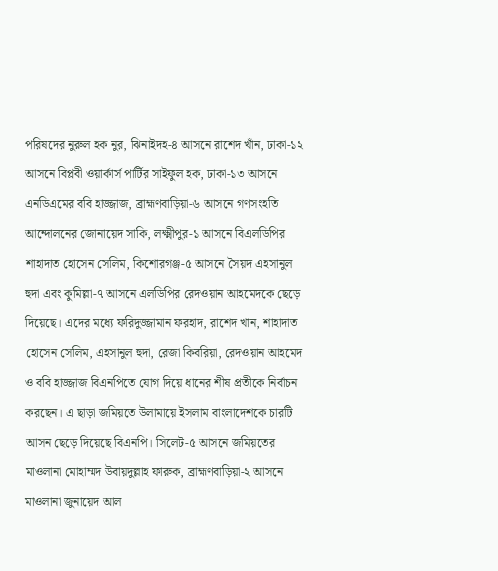পরিষদের নুরুল হক নুর, ঝিনাইদহ-৪ আসনে রাশেদ খাঁন, ঢাকা-১২ আসনে বিপ্লবী ওয়ার্কার্স পার্টির সাইফুল হক, ঢাকা-১৩ আসনে এনডিএমের ববি হাজ্জাজ, ব্রাহ্মণবাড়িয়া-৬ আসনে গণসংহতি আন্দোলনের জোনায়েদ সাকি, লক্ষ্মীপুর-১ আসনে বিএলডিপির শাহাদাত হোসেন সেলিম, কিশোরগঞ্জ-৫ আসনে সৈয়দ এহসানুল হুদা এবং কুমিল্লা-৭ আসনে এলডিপির রেদওয়ান আহমেদকে ছেড়ে দিয়েছে। এদের মধ্যে ফরিদুজ্জামান ফরহাদ, রাশেদ খান, শাহাদাত হোসেন সেলিম, এহসানুল হুদা, রেজা কিবরিয়া, রেদওয়ান আহমেদ ও ববি হাজ্জাজ বিএনপিতে যোগ দিয়ে ধানের শীষ প্রতীকে নির্বাচন করছেন। এ ছাড়া জমিয়তে উলামায়ে ইসলাম বাংলাদেশকে চারটি আসন ছেড়ে দিয়েছে বিএনপি। সিলেট-৫ আসনে জমিয়তের মাওলানা মোহাম্মদ উবায়দুল্লাহ ফারুক, ব্রাহ্মণবাড়িয়া-২ আসনে মাওলানা জুনায়েদ আল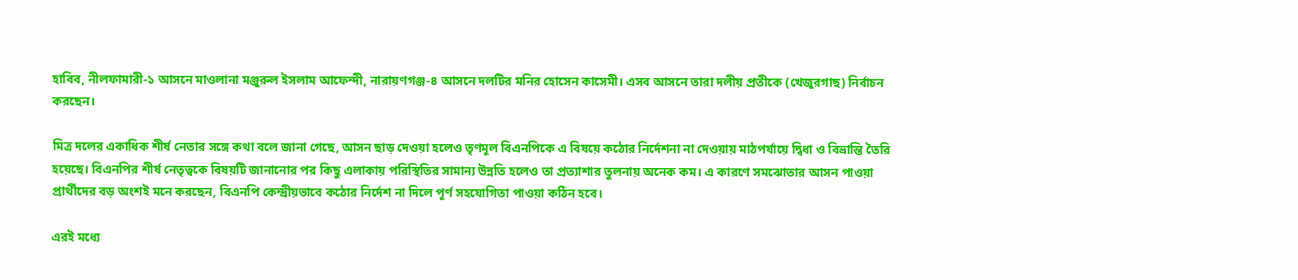হাবিব, নীলফামারী-১ আসনে মাওলানা মঞ্জুরুল ইসলাম আফেন্দী, নারায়ণগঞ্জ-৪ আসনে দলটির মনির হোসেন কাসেমী। এসব আসনে তারা দলীয় প্রতীকে (খেজুরগাছ) নির্বাচন করছেন।

মিত্র দলের একাধিক শীর্ষ নেতার সঙ্গে কথা বলে জানা গেছে, আসন ছাড় দেওয়া হলেও তৃণমূল বিএনপিকে এ বিষয়ে কঠোর নির্দেশনা না দেওয়ায় মাঠপর্যায়ে দ্বিধা ও বিভ্রান্তি তৈরি হয়েছে। বিএনপির শীর্ষ নেতৃত্বকে বিষয়টি জানানোর পর কিছু এলাকায় পরিস্থিতির সামান্য উন্নতি হলেও তা প্রত্যাশার তুলনায় অনেক কম। এ কারণে সমঝোতার আসন পাওয়া প্রার্থীদের বড় অংশই মনে করছেন, বিএনপি কেন্দ্রীয়ভাবে কঠোর নির্দেশ না দিলে পূর্ণ সহযোগিতা পাওয়া কঠিন হবে।

এরই মধ্যে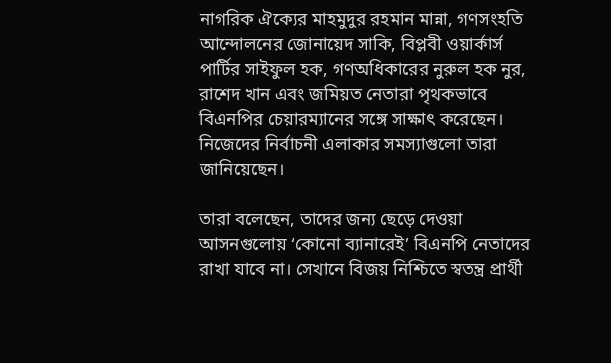নাগরিক ঐক্যের মাহমুদুর রহমান মান্না, গণসংহতি আন্দোলনের জোনায়েদ সাকি, বিপ্লবী ওয়ার্কার্স পার্টির সাইফুল হক, গণঅধিকারের নুরুল হক নুর, রাশেদ খান এবং জমিয়ত নেতারা পৃথকভাবে বিএনপির চেয়ারম্যানের সঙ্গে সাক্ষাৎ করেছেন। নিজেদের নির্বাচনী এলাকার সমস্যাগুলো তারা জানিয়েছেন।

তারা বলেছেন, তাদের জন্য ছেড়ে দেওয়া আসনগুলোয় ‘কোনো ব্যানারেই’ বিএনপি নেতাদের রাখা যাবে না। সেখানে বিজয় নিশ্চিতে স্বতন্ত্র প্রার্থী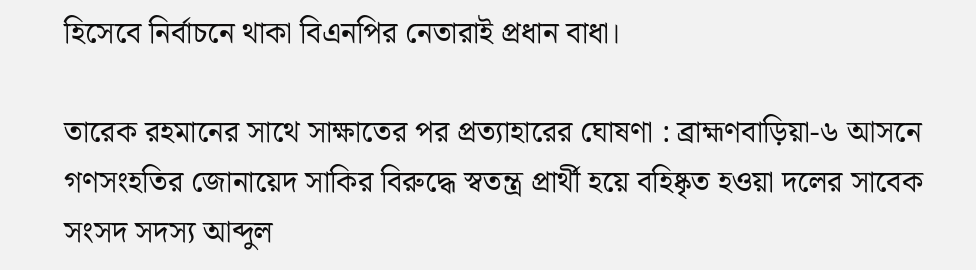হিসেবে নির্বাচনে থাকা বিএনপির নেতারাই প্রধান বাধা।

তারেক রহমানের সাথে সাক্ষাতের পর প্রত্যাহারের ঘোষণা : ব্রাহ্মণবাড়িয়া-৬ আসনে গণসংহতির জোনায়েদ সাকির বিরুদ্ধে স্বতন্ত্র প্রার্থী হয়ে বহিষ্কৃত হওয়া দলের সাবেক সংসদ সদস্য আব্দুল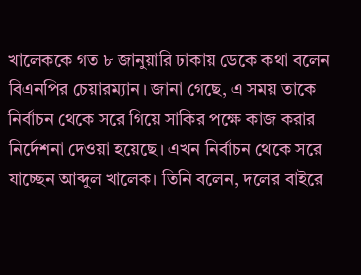খালেককে গত ৮ জানুয়ারি ঢাকায় ডেকে কথা বলেন বিএনপির চেয়ারম্যান। জানা গেছে, এ সময় তাকে নির্বাচন থেকে সরে গিয়ে সাকির পক্ষে কাজ করার নির্দেশনা দেওয়া হয়েছে। এখন নির্বাচন থেকে সরে যাচ্ছেন আব্দুল খালেক। তিনি বলেন, দলের বাইরে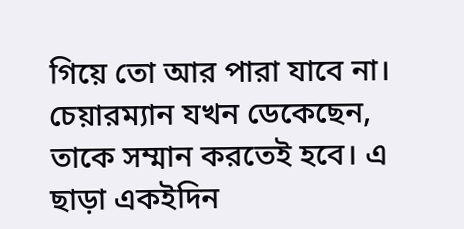গিয়ে তো আর পারা যাবে না। চেয়ারম্যান যখন ডেকেছেন, তাকে সম্মান করতেই হবে। এ ছাড়া একইদিন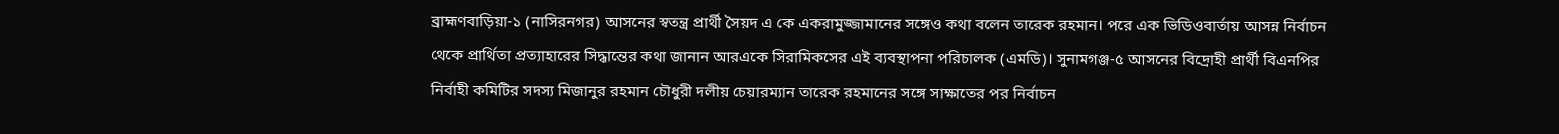ব্রাহ্মণবাড়িয়া-১ (নাসিরনগর) আসনের স্বতন্ত্র প্রার্থী সৈয়দ এ কে একরামুজ্জামানের সঙ্গেও কথা বলেন তারেক রহমান। পরে এক ভিডিওবার্তায় আসন্ন নির্বাচন থেকে প্রার্থিতা প্রত্যাহারের সিদ্ধান্তের কথা জানান আরএকে সিরামিকসের এই ব্যবস্থাপনা পরিচালক (এমডি)। সুনামগঞ্জ-৫ আসনের বিদ্রোহী প্রার্থী বিএনপির নির্বাহী কমিটির সদস্য মিজানুর রহমান চৌধুরী দলীয় চেয়ারম্যান তারেক রহমানের সঙ্গে সাক্ষাতের পর নির্বাচন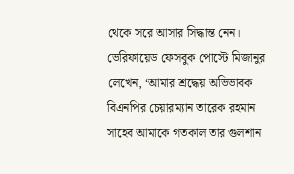থেকে সরে আসার সিদ্ধান্ত নেন। ভেরিফায়েড ফেসবুক পোস্টে মিজানুর লেখেন, ‘আমার শ্রদ্ধেয় অভিভাবক বিএনপির চেয়ারম্যান তারেক রহমান সাহেব আমাকে গতকাল তার গুলশান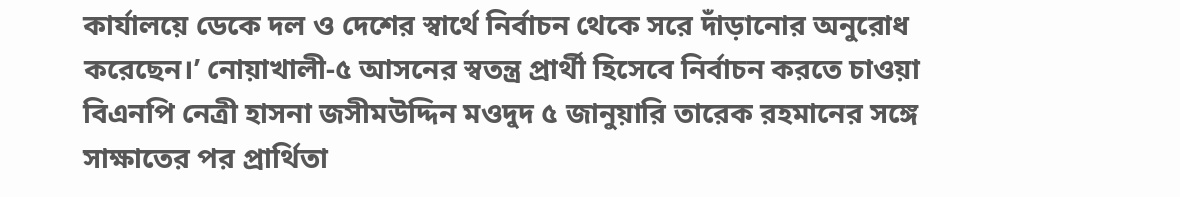কার্যালয়ে ডেকে দল ও দেশের স্বার্থে নির্বাচন থেকে সরে দাঁড়ানোর অনুরোধ করেছেন।’ নোয়াখালী-৫ আসনের স্বতন্ত্র প্রার্থী হিসেবে নির্বাচন করতে চাওয়া বিএনপি নেত্রী হাসনা জসীমউদ্দিন মওদুদ ৫ জানুয়ারি তারেক রহমানের সঙ্গে সাক্ষাতের পর প্রার্থিতা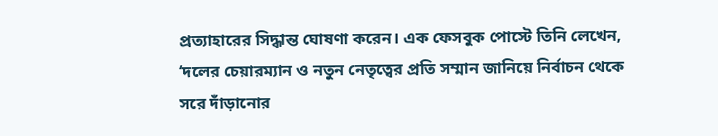প্রত্যাহারের সিদ্ধান্ত ঘোষণা করেন। এক ফেসবুক পোস্টে তিনি লেখেন, ‘দলের চেয়ারম্যান ও নতুন নেতৃত্বের প্রতি সম্মান জানিয়ে নির্বাচন থেকে সরে দাঁড়ানোর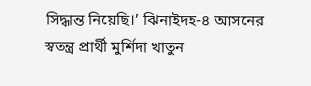সিদ্ধান্ত নিয়েছি।’ ঝিনাইদহ-৪ আসনের স্বতন্ত্র প্রার্থী মুর্শিদা খাতুন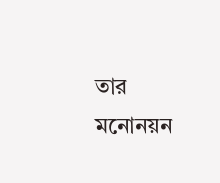তার মনোনয়ন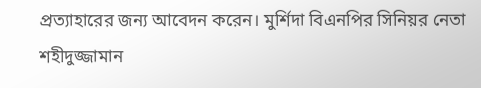প্রত্যাহারের জন্য আবেদন করেন। মুর্শিদা বিএনপির সিনিয়র নেতা শহীদুজ্জামান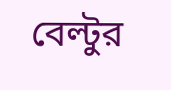বেল্টুর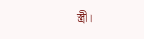স্ত্রী।